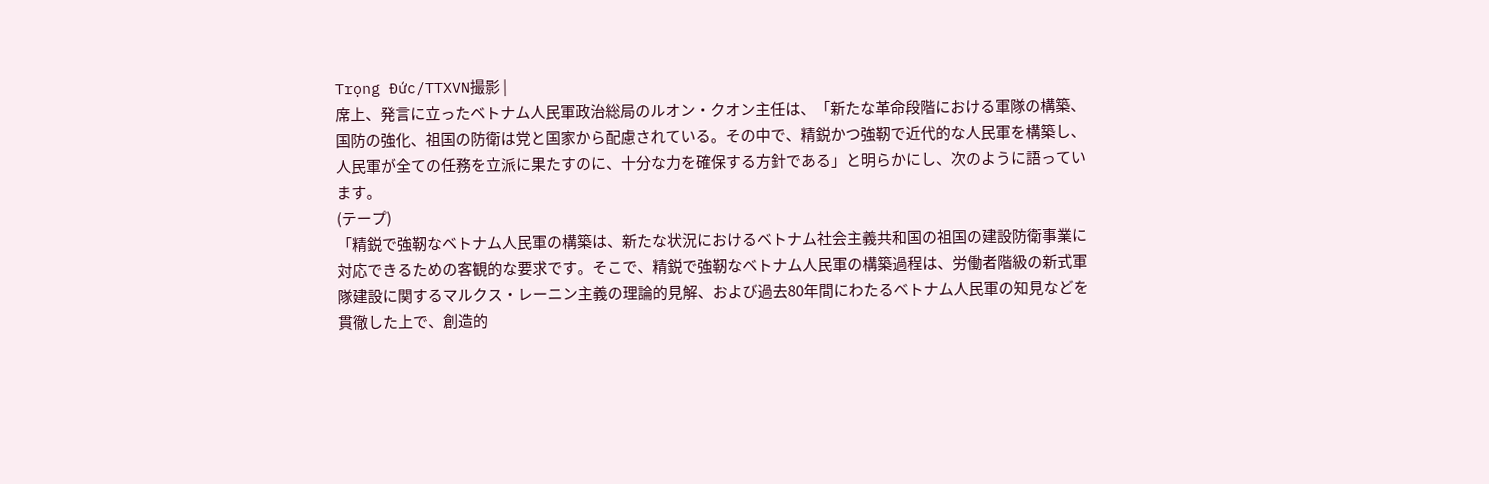Trọng Đức/TTXVN撮影 |
席上、発言に立ったベトナム人民軍政治総局のルオン・クオン主任は、「新たな革命段階における軍隊の構築、国防の強化、祖国の防衛は党と国家から配慮されている。その中で、精鋭かつ強靭で近代的な人民軍を構築し、人民軍が全ての任務を立派に果たすのに、十分な力を確保する方針である」と明らかにし、次のように語っています。
(テープ)
「精鋭で強靭なベトナム人民軍の構築は、新たな状況におけるベトナム社会主義共和国の祖国の建設防衛事業に対応できるための客観的な要求です。そこで、精鋭で強靭なベトナム人民軍の構築過程は、労働者階級の新式軍隊建設に関するマルクス・レーニン主義の理論的見解、および過去80年間にわたるベトナム人民軍の知見などを貫徹した上で、創造的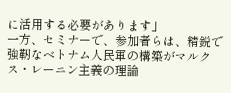に活用する必要があります」
一方、セミナーで、参加者らは、精鋭で強靭なベトナム人民軍の構築がマルクス・レーニン主義の理論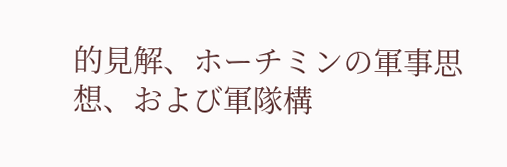的見解、ホーチミンの軍事思想、および軍隊構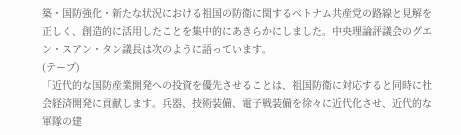築・国防強化・新たな状況における祖国の防衛に関するベトナム共産党の路線と見解を正しく、創造的に活用したことを集中的にあきらかにしました。中央理論評議会のグエン・スアン・タン議長は次のように語っています。
(テープ)
「近代的な国防産業開発への投資を優先させることは、祖国防衛に対応すると同時に社会経済開発に貢献します。兵器、技術装備、電子戦装備を徐々に近代化させ、近代的な軍隊の建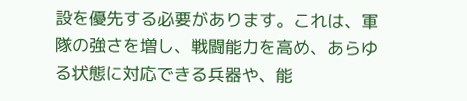設を優先する必要があります。これは、軍隊の強さを増し、戦闘能力を高め、あらゆる状態に対応できる兵器や、能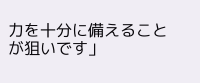力を十分に備えることが狙いです」